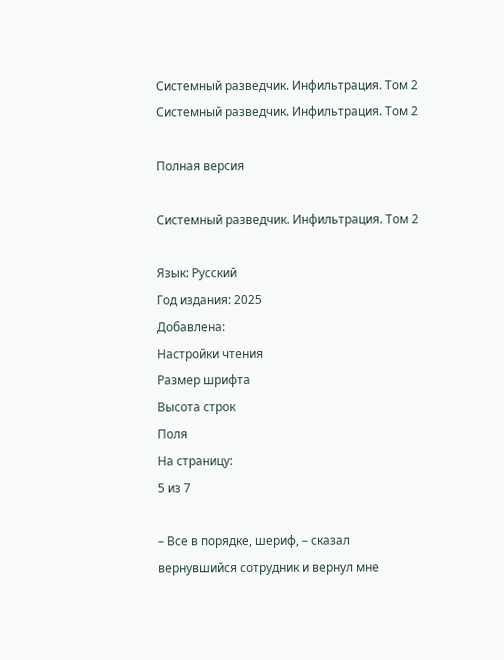Системный разведчик. Инфильтрация. Том 2
Системный разведчик. Инфильтрация. Том 2

Полная версия

Системный разведчик. Инфильтрация. Том 2

Язык: Русский
Год издания: 2025
Добавлена:
Настройки чтения
Размер шрифта
Высота строк
Поля
На страницу:
5 из 7

– Все в порядке, шериф, – сказал вернувшийся сотрудник и вернул мне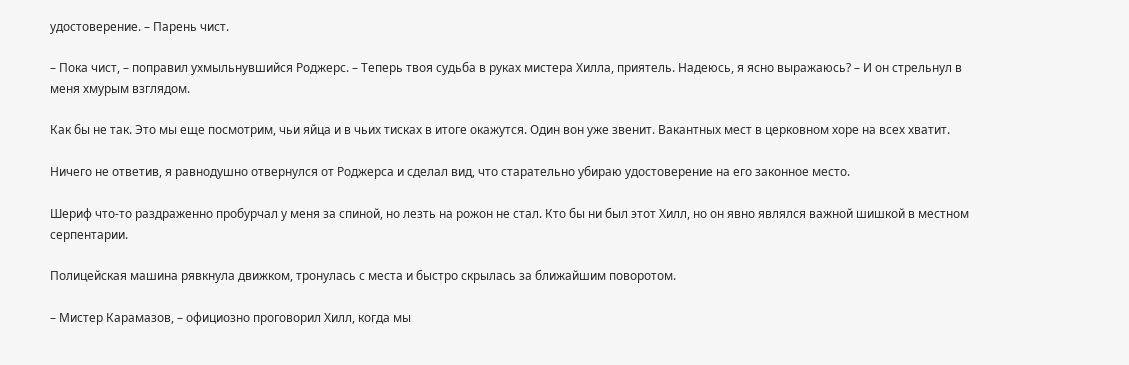удостоверение. – Парень чист.

– Пока чист, – поправил ухмыльнувшийся Роджерс. – Теперь твоя судьба в руках мистера Хилла, приятель. Надеюсь, я ясно выражаюсь? – И он стрельнул в меня хмурым взглядом.

Как бы не так. Это мы еще посмотрим, чьи яйца и в чьих тисках в итоге окажутся. Один вон уже звенит. Вакантных мест в церковном хоре на всех хватит.

Ничего не ответив, я равнодушно отвернулся от Роджерса и сделал вид, что старательно убираю удостоверение на его законное место.

Шериф что-то раздраженно пробурчал у меня за спиной, но лезть на рожон не стал. Кто бы ни был этот Хилл, но он явно являлся важной шишкой в местном серпентарии.

Полицейская машина рявкнула движком, тронулась с места и быстро скрылась за ближайшим поворотом.

– Мистер Карамазов, – официозно проговорил Хилл, когда мы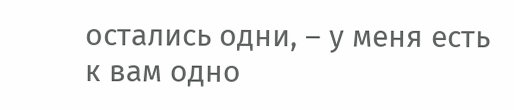остались одни, – у меня есть к вам одно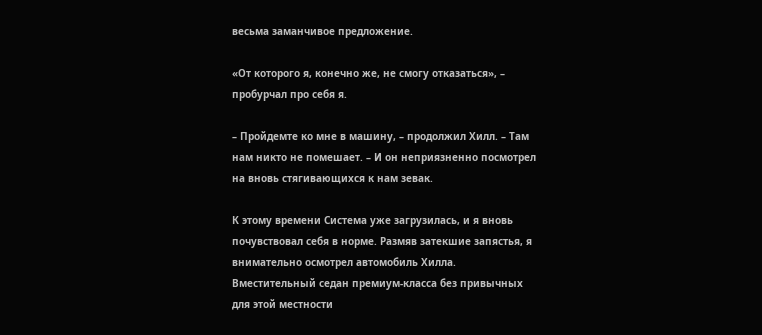весьма заманчивое предложение.

«От которого я, конечно же, не смогу отказаться», – пробурчал про себя я.

– Пройдемте ко мне в машину, – продолжил Хилл. – Там нам никто не помешает. – И он неприязненно посмотрел на вновь стягивающихся к нам зевак.

К этому времени Система уже загрузилась, и я вновь почувствовал себя в норме. Размяв затекшие запястья, я внимательно осмотрел автомобиль Хилла. Вместительный седан премиум-класса без привычных для этой местности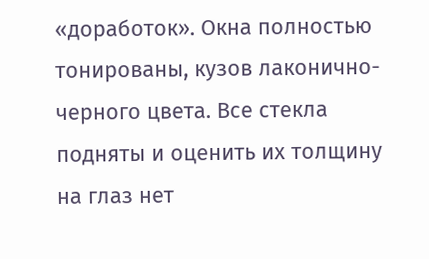«доработок». Окна полностью тонированы, кузов лаконично-черного цвета. Все стекла подняты и оценить их толщину на глаз нет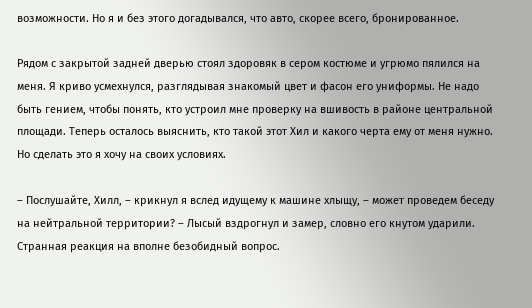возможности. Но я и без этого догадывался, что авто, скорее всего, бронированное.

Рядом с закрытой задней дверью стоял здоровяк в сером костюме и угрюмо пялился на меня. Я криво усмехнулся, разглядывая знакомый цвет и фасон его униформы. Не надо быть гением, чтобы понять, кто устроил мне проверку на вшивость в районе центральной площади. Теперь осталось выяснить, кто такой этот Хил и какого черта ему от меня нужно. Но сделать это я хочу на своих условиях.

– Послушайте, Хилл, – крикнул я вслед идущему к машине хлыщу, – может проведем беседу на нейтральной территории? – Лысый вздрогнул и замер, словно его кнутом ударили. Странная реакция на вполне безобидный вопрос.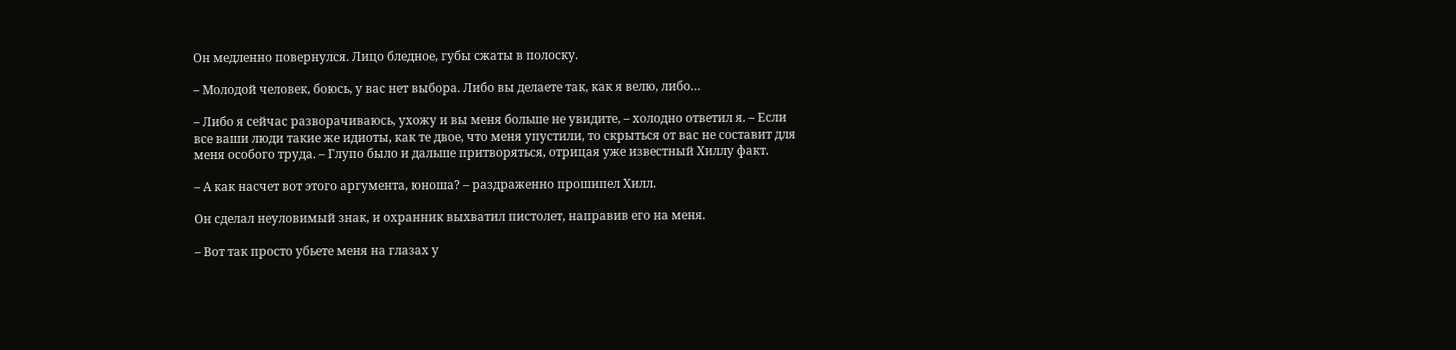Он медленно повернулся. Лицо бледное, губы сжаты в полоску.

– Молодой человек, боюсь, у вас нет выбора. Либо вы делаете так, как я велю, либо…

– Либо я сейчас разворачиваюсь, ухожу и вы меня больше не увидите, – холодно ответил я. – Если все ваши люди такие же идиоты, как те двое, что меня упустили, то скрыться от вас не составит для меня особого труда. – Глупо было и дальше притворяться, отрицая уже известный Хиллу факт.

– А как насчет вот этого аргумента, юноша? – раздраженно прошипел Хилл.

Он сделал неуловимый знак, и охранник выхватил пистолет, направив его на меня.

– Вот так просто убьете меня на глазах у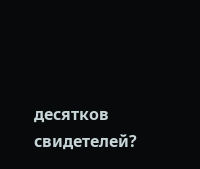десятков свидетелей?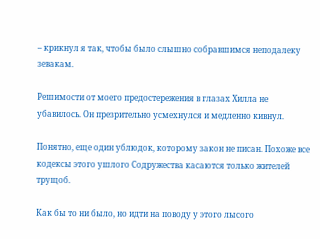– крикнул я так, чтобы было слышно собравшимся неподалеку зевакам.

Решимости от моего предостережения в глазах Хилла не убавилось. Он презрительно усмехнулся и медленно кивнул.

Понятно, еще один ублюдок, которому закон не писан. Похоже все кодексы этого ушлого Содружества касаются только жителей трущоб.

Как бы то ни было, но идти на поводу у этого лысого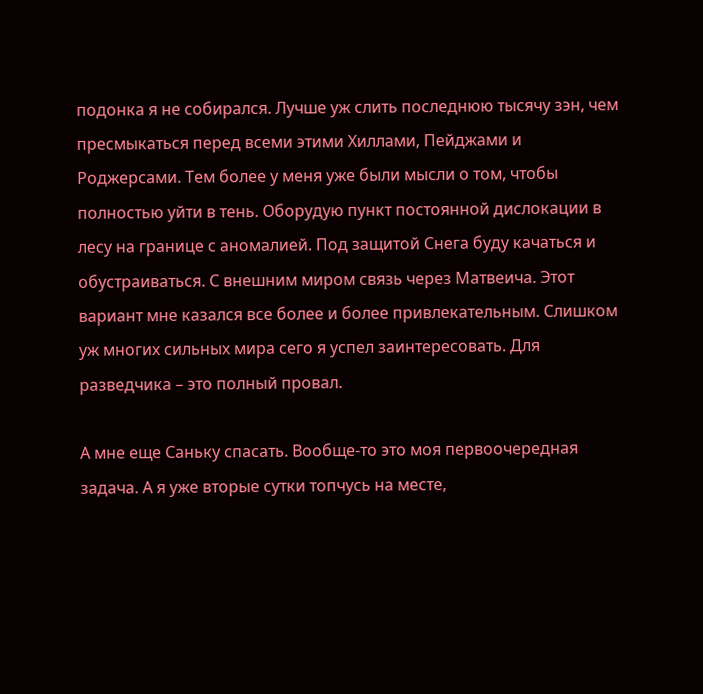подонка я не собирался. Лучше уж слить последнюю тысячу зэн, чем пресмыкаться перед всеми этими Хиллами, Пейджами и Роджерсами. Тем более у меня уже были мысли о том, чтобы полностью уйти в тень. Оборудую пункт постоянной дислокации в лесу на границе с аномалией. Под защитой Снега буду качаться и обустраиваться. С внешним миром связь через Матвеича. Этот вариант мне казался все более и более привлекательным. Слишком уж многих сильных мира сего я успел заинтересовать. Для разведчика – это полный провал.

А мне еще Саньку спасать. Вообще-то это моя первоочередная задача. А я уже вторые сутки топчусь на месте,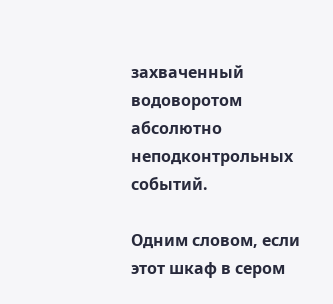захваченный водоворотом абсолютно неподконтрольных событий.

Одним словом, если этот шкаф в сером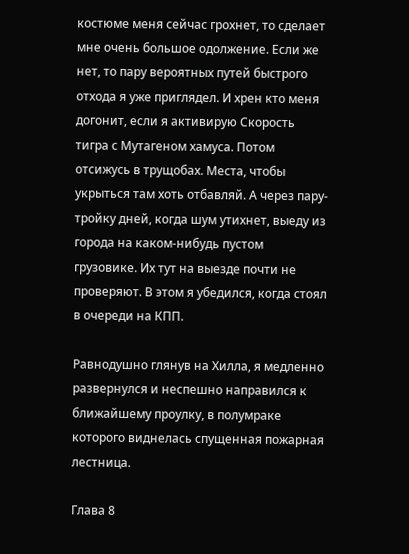костюме меня сейчас грохнет, то сделает мне очень большое одолжение. Если же нет, то пару вероятных путей быстрого отхода я уже приглядел. И хрен кто меня догонит, если я активирую Скорость тигра с Мутагеном хамуса. Потом отсижусь в трущобах. Места, чтобы укрыться там хоть отбавляй. А через пару-тройку дней, когда шум утихнет, выеду из города на каком-нибудь пустом грузовике. Их тут на выезде почти не проверяют. В этом я убедился, когда стоял в очереди на КПП.

Равнодушно глянув на Хилла, я медленно развернулся и неспешно направился к ближайшему проулку, в полумраке которого виднелась спущенная пожарная лестница.

Глава 8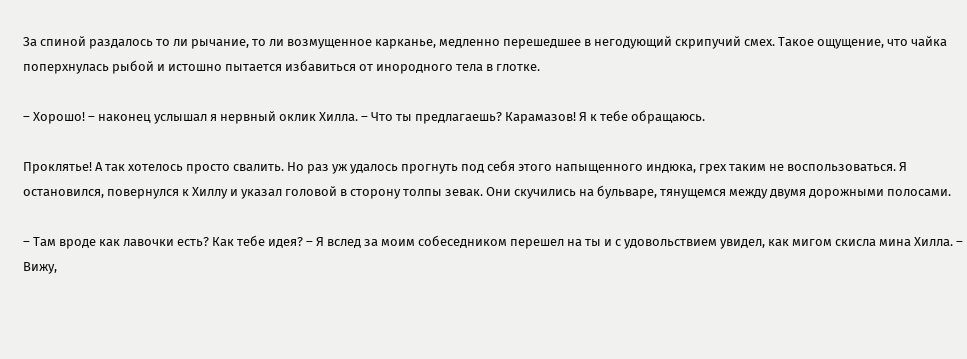За спиной раздалось то ли рычание, то ли возмущенное карканье, медленно перешедшее в негодующий скрипучий смех. Такое ощущение, что чайка поперхнулась рыбой и истошно пытается избавиться от инородного тела в глотке.

– Хорошо! – наконец услышал я нервный оклик Хилла. – Что ты предлагаешь? Карамазов! Я к тебе обращаюсь.

Проклятье! А так хотелось просто свалить. Но раз уж удалось прогнуть под себя этого напыщенного индюка, грех таким не воспользоваться. Я остановился, повернулся к Хиллу и указал головой в сторону толпы зевак. Они скучились на бульваре, тянущемся между двумя дорожными полосами.

– Там вроде как лавочки есть? Как тебе идея? – Я вслед за моим собеседником перешел на ты и с удовольствием увидел, как мигом скисла мина Хилла. – Вижу,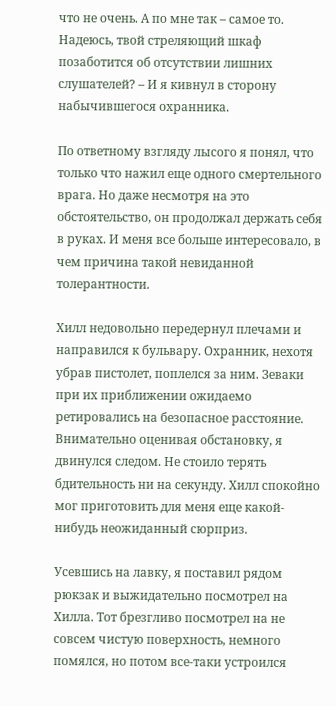что не очень. А по мне так – самое то. Надеюсь, твой стреляющий шкаф позаботится об отсутствии лишних слушателей? – И я кивнул в сторону набычившегося охранника.

По ответному взгляду лысого я понял, что только что нажил еще одного смертельного врага. Но даже несмотря на это обстоятельство, он продолжал держать себя в руках. И меня все больше интересовало, в чем причина такой невиданной толерантности.

Хилл недовольно передернул плечами и направился к бульвару. Охранник, нехотя убрав пистолет, поплелся за ним. Зеваки при их приближении ожидаемо ретировались на безопасное расстояние. Внимательно оценивая обстановку, я двинулся следом. Не стоило терять бдительность ни на секунду. Хилл спокойно мог приготовить для меня еще какой-нибудь неожиданный сюрприз.

Усевшись на лавку, я поставил рядом рюкзак и выжидательно посмотрел на Хилла. Тот брезгливо посмотрел на не совсем чистую поверхность, немного помялся, но потом все-таки устроился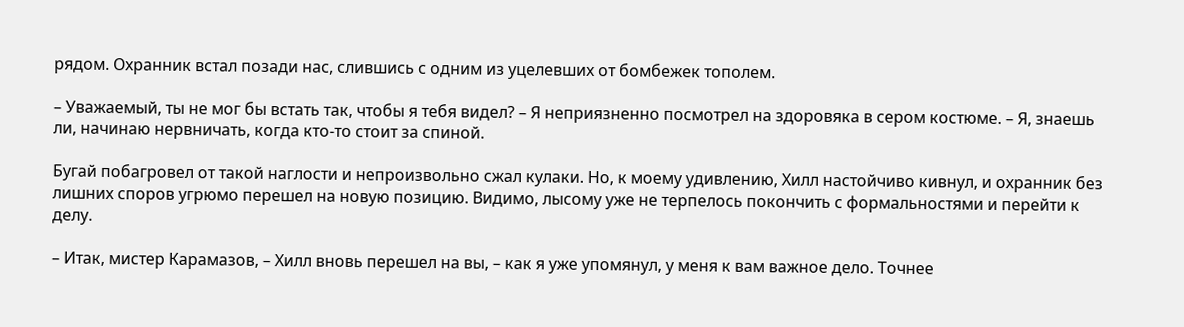рядом. Охранник встал позади нас, слившись с одним из уцелевших от бомбежек тополем.

– Уважаемый, ты не мог бы встать так, чтобы я тебя видел? – Я неприязненно посмотрел на здоровяка в сером костюме. – Я, знаешь ли, начинаю нервничать, когда кто-то стоит за спиной.

Бугай побагровел от такой наглости и непроизвольно сжал кулаки. Но, к моему удивлению, Хилл настойчиво кивнул, и охранник без лишних споров угрюмо перешел на новую позицию. Видимо, лысому уже не терпелось покончить с формальностями и перейти к делу.

– Итак, мистер Карамазов, – Хилл вновь перешел на вы, – как я уже упомянул, у меня к вам важное дело. Точнее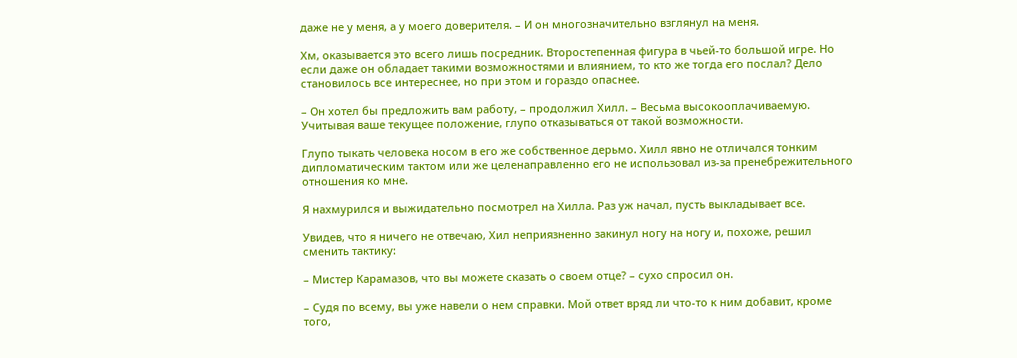даже не у меня, а у моего доверителя. – И он многозначительно взглянул на меня.

Хм, оказывается это всего лишь посредник. Второстепенная фигура в чьей-то большой игре. Но если даже он обладает такими возможностями и влиянием, то кто же тогда его послал? Дело становилось все интереснее, но при этом и гораздо опаснее.

– Он хотел бы предложить вам работу, – продолжил Хилл. – Весьма высокооплачиваемую. Учитывая ваше текущее положение, глупо отказываться от такой возможности.

Глупо тыкать человека носом в его же собственное дерьмо. Хилл явно не отличался тонким дипломатическим тактом или же целенаправленно его не использовал из-за пренебрежительного отношения ко мне.

Я нахмурился и выжидательно посмотрел на Хилла. Раз уж начал, пусть выкладывает все.

Увидев, что я ничего не отвечаю, Хил неприязненно закинул ногу на ногу и, похоже, решил сменить тактику:

– Мистер Карамазов, что вы можете сказать о своем отце? – сухо спросил он.

– Судя по всему, вы уже навели о нем справки. Мой ответ вряд ли что-то к ним добавит, кроме того,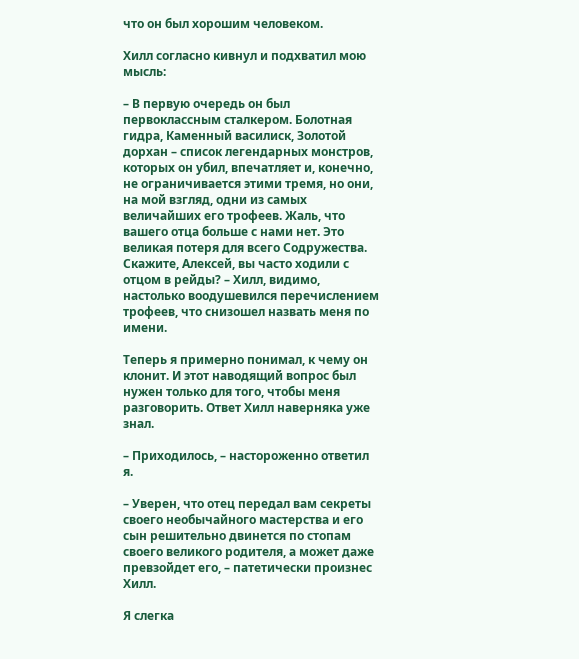что он был хорошим человеком.

Хилл согласно кивнул и подхватил мою мысль:

– В первую очередь он был первоклассным сталкером. Болотная гидра, Каменный василиск, Золотой дорхан – список легендарных монстров, которых он убил, впечатляет и, конечно, не ограничивается этими тремя, но они, на мой взгляд, одни из самых величайших его трофеев. Жаль, что вашего отца больше с нами нет. Это великая потеря для всего Содружества. Скажите, Алексей, вы часто ходили с отцом в рейды? – Хилл, видимо, настолько воодушевился перечислением трофеев, что снизошел назвать меня по имени.

Теперь я примерно понимал, к чему он клонит. И этот наводящий вопрос был нужен только для того, чтобы меня разговорить. Ответ Хилл наверняка уже знал.

– Приходилось, – настороженно ответил я.

– Уверен, что отец передал вам секреты своего необычайного мастерства и его сын решительно двинется по стопам своего великого родителя, а может даже превзойдет его, – патетически произнес Хилл.

Я слегка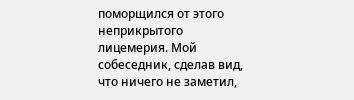поморщился от этого неприкрытого лицемерия. Мой собеседник, сделав вид, что ничего не заметил,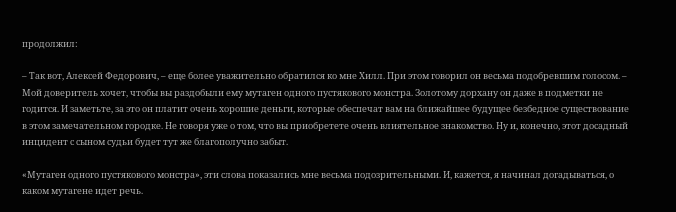продолжил:

– Так вот, Алексей Федорович, – еще более уважительно обратился ко мне Хилл. При этом говорил он весьма подобревшим голосом. – Мой доверитель хочет, чтобы вы раздобыли ему мутаген одного пустякового монстра. Золотому дорхану он даже в подметки не годится. И заметьте, за это он платит очень хорошие деньги, которые обеспечат вам на ближайшее будущее безбедное существование в этом замечательном городке. Не говоря уже о том, что вы приобретете очень влиятельное знакомство. Ну и, конечно, этот досадный инцидент с сыном судьи будет тут же благополучно забыт.

«Мутаген одного пустякового монстра», эти слова показались мне весьма подозрительными. И, кажется, я начинал догадываться, о каком мутагене идет речь.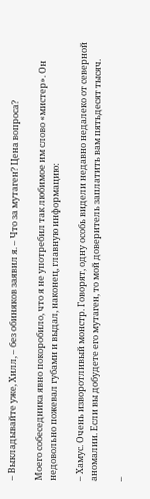– Выкладывайте уже, Хилл, – без обиняков заявил я. – Что за мутаген? Цена вопроса?

Моего собеседника явно покоробило, что я не употребил так любимое им слово «мистер». Он недовольно пожевал губами и выдал, наконец, главную информацию:

– Хамус. Очень изворотливый монстр. Говорят, одну особь видели недавно недалеко от северной аномалии. Если вы добудете его мутаген, то мой доверитель заплатить вам пятьдесят тысяч.

–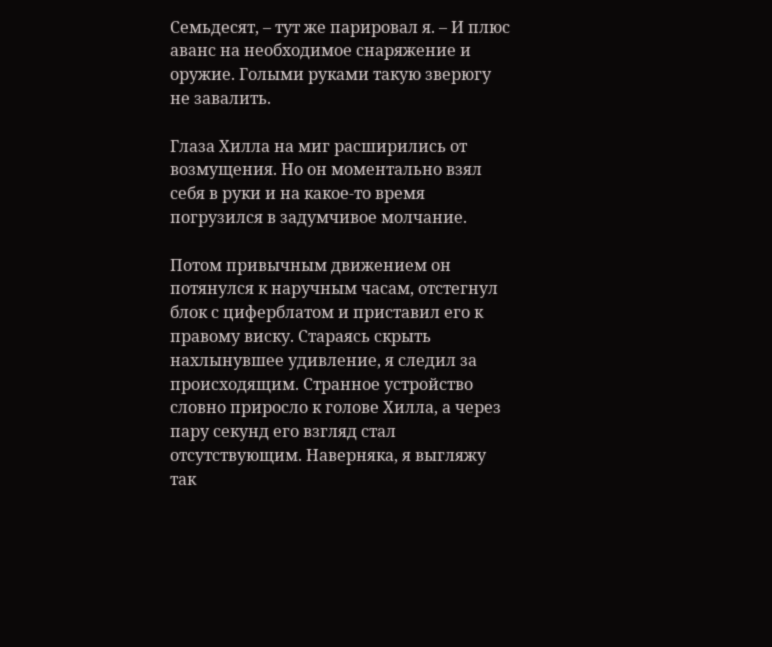Семьдесят, – тут же парировал я. – И плюс аванс на необходимое снаряжение и оружие. Голыми руками такую зверюгу не завалить.

Глаза Хилла на миг расширились от возмущения. Но он моментально взял себя в руки и на какое-то время погрузился в задумчивое молчание.

Потом привычным движением он потянулся к наручным часам, отстегнул блок с циферблатом и приставил его к правому виску. Стараясь скрыть нахлынувшее удивление, я следил за происходящим. Странное устройство словно приросло к голове Хилла, а через пару секунд его взгляд стал отсутствующим. Наверняка, я выгляжу так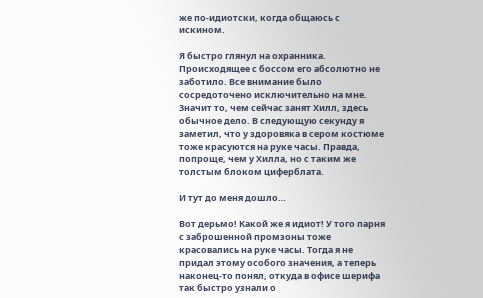же по-идиотски, когда общаюсь с искином.

Я быстро глянул на охранника. Происходящее с боссом его абсолютно не заботило. Все внимание было сосредоточено исключительно на мне. Значит то, чем сейчас занят Хилл, здесь обычное дело. В следующую секунду я заметил, что у здоровяка в сером костюме тоже красуются на руке часы. Правда, попроще, чем у Хилла, но с таким же толстым блоком циферблата.

И тут до меня дошло…

Вот дерьмо! Какой же я идиот! У того парня с заброшенной промзоны тоже красовались на руке часы. Тогда я не придал этому особого значения, а теперь наконец-то понял, откуда в офисе шерифа так быстро узнали о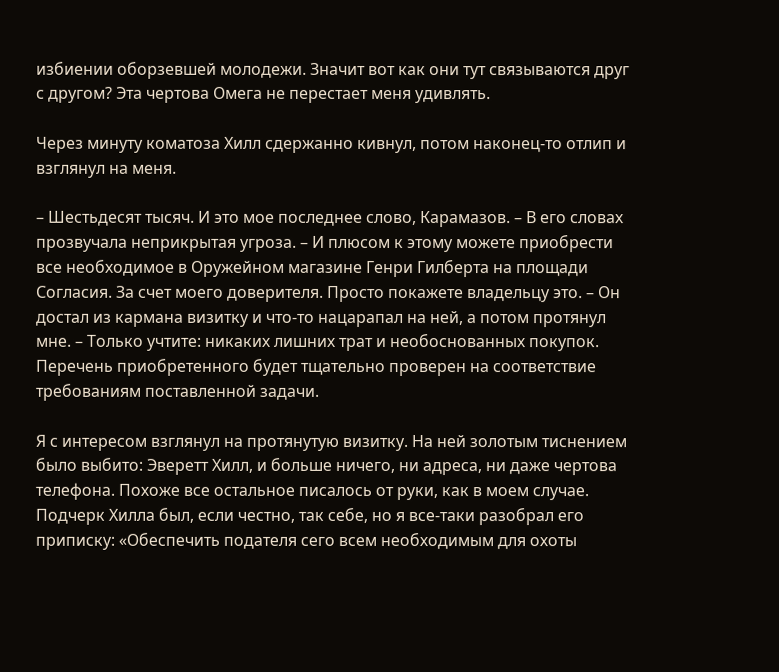избиении оборзевшей молодежи. Значит вот как они тут связываются друг с другом? Эта чертова Омега не перестает меня удивлять.

Через минуту коматоза Хилл сдержанно кивнул, потом наконец-то отлип и взглянул на меня.

– Шестьдесят тысяч. И это мое последнее слово, Карамазов. – В его словах прозвучала неприкрытая угроза. – И плюсом к этому можете приобрести все необходимое в Оружейном магазине Генри Гилберта на площади Согласия. За счет моего доверителя. Просто покажете владельцу это. – Он достал из кармана визитку и что-то нацарапал на ней, а потом протянул мне. – Только учтите: никаких лишних трат и необоснованных покупок. Перечень приобретенного будет тщательно проверен на соответствие требованиям поставленной задачи.

Я с интересом взглянул на протянутую визитку. На ней золотым тиснением было выбито: Эверетт Хилл, и больше ничего, ни адреса, ни даже чертова телефона. Похоже все остальное писалось от руки, как в моем случае. Подчерк Хилла был, если честно, так себе, но я все-таки разобрал его приписку: «Обеспечить подателя сего всем необходимым для охоты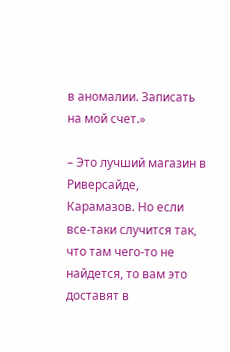в аномалии. Записать на мой счет.»

– Это лучший магазин в Риверсайде, Карамазов. Но если все-таки случится так, что там чего-то не найдется, то вам это доставят в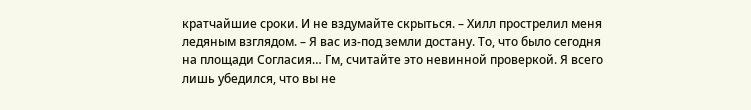кратчайшие сроки. И не вздумайте скрыться. – Хилл прострелил меня ледяным взглядом. – Я вас из-под земли достану. То, что было сегодня на площади Согласия… Гм, считайте это невинной проверкой. Я всего лишь убедился, что вы не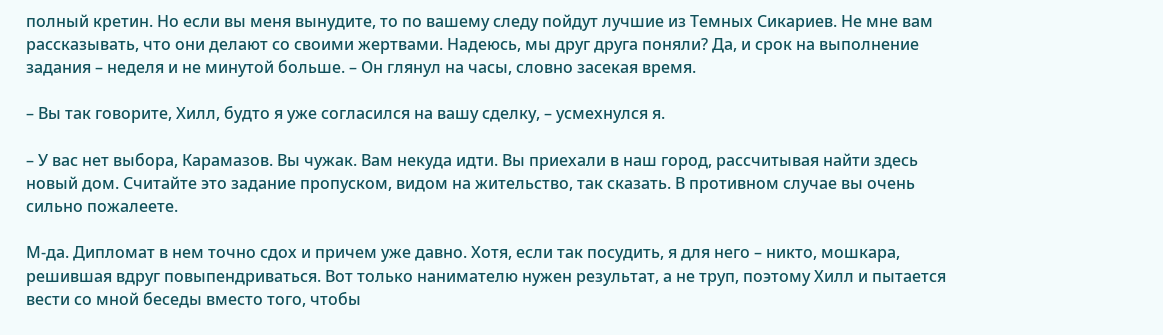полный кретин. Но если вы меня вынудите, то по вашему следу пойдут лучшие из Темных Сикариев. Не мне вам рассказывать, что они делают со своими жертвами. Надеюсь, мы друг друга поняли? Да, и срок на выполнение задания – неделя и не минутой больше. – Он глянул на часы, словно засекая время.

– Вы так говорите, Хилл, будто я уже согласился на вашу сделку, – усмехнулся я.

– У вас нет выбора, Карамазов. Вы чужак. Вам некуда идти. Вы приехали в наш город, рассчитывая найти здесь новый дом. Считайте это задание пропуском, видом на жительство, так сказать. В противном случае вы очень сильно пожалеете.

М-да. Дипломат в нем точно сдох и причем уже давно. Хотя, если так посудить, я для него – никто, мошкара, решившая вдруг повыпендриваться. Вот только нанимателю нужен результат, а не труп, поэтому Хилл и пытается вести со мной беседы вместо того, чтобы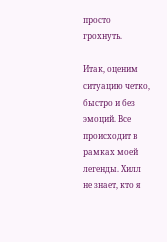просто грохнуть.

Итак, оценим ситуацию четко, быстро и без эмоций. Все происходит в рамках моей легенды. Хилл не знает, кто я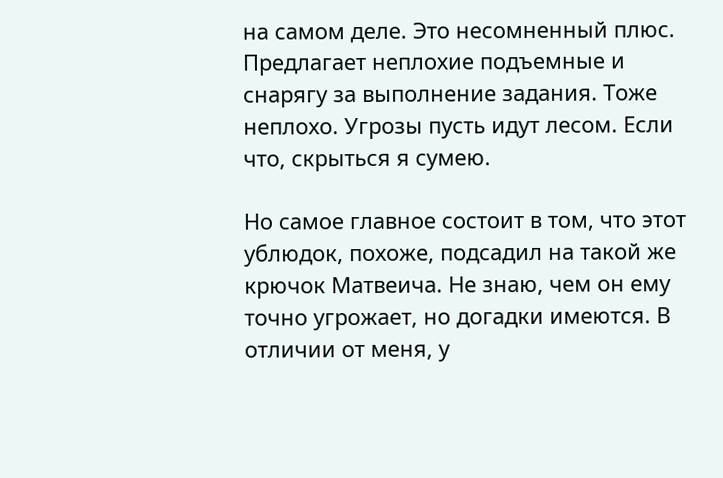на самом деле. Это несомненный плюс. Предлагает неплохие подъемные и снарягу за выполнение задания. Тоже неплохо. Угрозы пусть идут лесом. Если что, скрыться я сумею.

Но самое главное состоит в том, что этот ублюдок, похоже, подсадил на такой же крючок Матвеича. Не знаю, чем он ему точно угрожает, но догадки имеются. В отличии от меня, у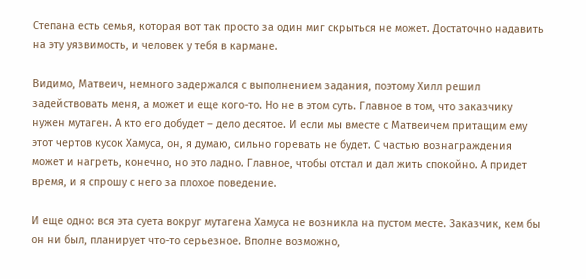Степана есть семья, которая вот так просто за один миг скрыться не может. Достаточно надавить на эту уязвимость, и человек у тебя в кармане.

Видимо, Матвеич, немного задержался с выполнением задания, поэтому Хилл решил задействовать меня, а может и еще кого-то. Но не в этом суть. Главное в том, что заказчику нужен мутаген. А кто его добудет – дело десятое. И если мы вместе с Матвеичем притащим ему этот чертов кусок Хамуса, он, я думаю, сильно горевать не будет. С частью вознаграждения может и нагреть, конечно, но это ладно. Главное, чтобы отстал и дал жить спокойно. А придет время, и я спрошу с него за плохое поведение.

И еще одно: вся эта суета вокруг мутагена Хамуса не возникла на пустом месте. Заказчик, кем бы он ни был, планирует что-то серьезное. Вполне возможно,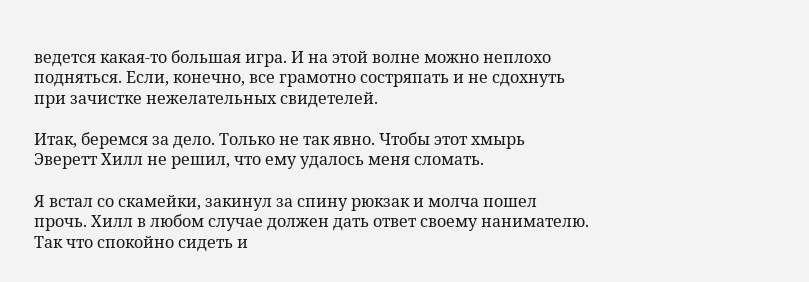ведется какая-то большая игра. И на этой волне можно неплохо подняться. Если, конечно, все грамотно состряпать и не сдохнуть при зачистке нежелательных свидетелей.

Итак, беремся за дело. Только не так явно. Чтобы этот хмырь Эверетт Хилл не решил, что ему удалось меня сломать.

Я встал со скамейки, закинул за спину рюкзак и молча пошел прочь. Хилл в любом случае должен дать ответ своему нанимателю. Так что спокойно сидеть и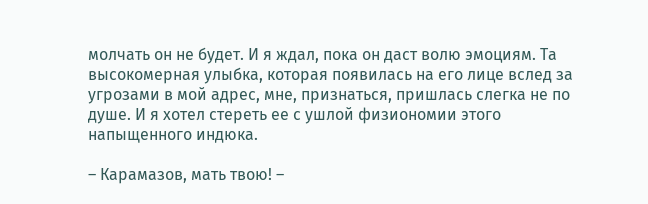молчать он не будет. И я ждал, пока он даст волю эмоциям. Та высокомерная улыбка, которая появилась на его лице вслед за угрозами в мой адрес, мне, признаться, пришлась слегка не по душе. И я хотел стереть ее с ушлой физиономии этого напыщенного индюка.

– Карамазов, мать твою! –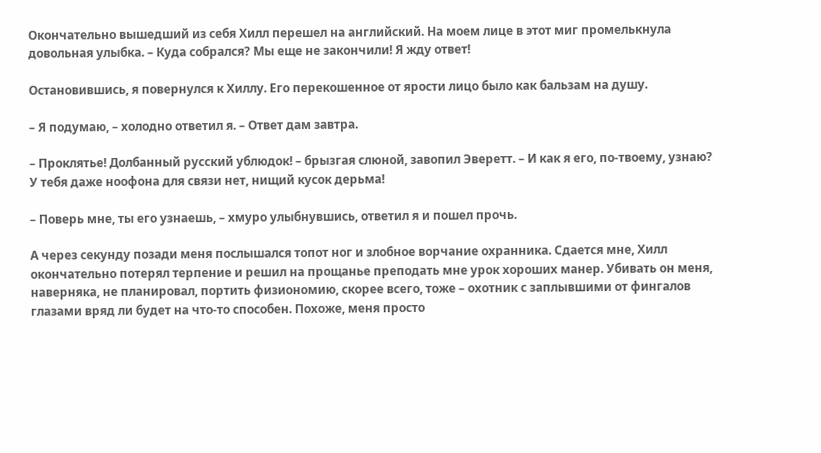Окончательно вышедший из себя Хилл перешел на английский. На моем лице в этот миг промелькнула довольная улыбка. – Куда собрался? Мы еще не закончили! Я жду ответ!

Остановившись, я повернулся к Хиллу. Его перекошенное от ярости лицо было как бальзам на душу.

– Я подумаю, – холодно ответил я. – Ответ дам завтра.

– Проклятье! Долбанный русский ублюдок! – брызгая слюной, завопил Эверетт. – И как я его, по-твоему, узнаю? У тебя даже ноофона для связи нет, нищий кусок дерьма!

– Поверь мне, ты его узнаешь, – хмуро улыбнувшись, ответил я и пошел прочь.

А через секунду позади меня послышался топот ног и злобное ворчание охранника. Сдается мне, Хилл окончательно потерял терпение и решил на прощанье преподать мне урок хороших манер. Убивать он меня, наверняка, не планировал, портить физиономию, скорее всего, тоже – охотник с заплывшими от фингалов глазами вряд ли будет на что-то способен. Похоже, меня просто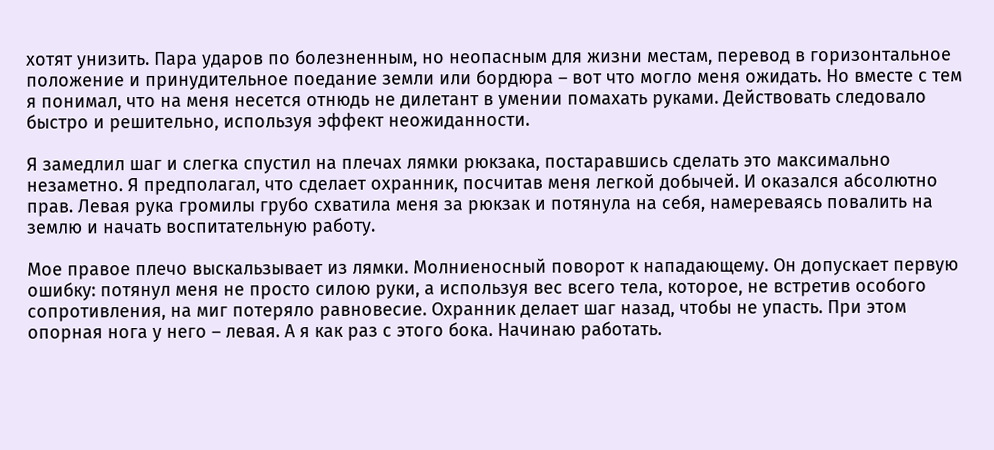хотят унизить. Пара ударов по болезненным, но неопасным для жизни местам, перевод в горизонтальное положение и принудительное поедание земли или бордюра – вот что могло меня ожидать. Но вместе с тем я понимал, что на меня несется отнюдь не дилетант в умении помахать руками. Действовать следовало быстро и решительно, используя эффект неожиданности.

Я замедлил шаг и слегка спустил на плечах лямки рюкзака, постаравшись сделать это максимально незаметно. Я предполагал, что сделает охранник, посчитав меня легкой добычей. И оказался абсолютно прав. Левая рука громилы грубо схватила меня за рюкзак и потянула на себя, намереваясь повалить на землю и начать воспитательную работу.

Мое правое плечо выскальзывает из лямки. Молниеносный поворот к нападающему. Он допускает первую ошибку: потянул меня не просто силою руки, а используя вес всего тела, которое, не встретив особого сопротивления, на миг потеряло равновесие. Охранник делает шаг назад, чтобы не упасть. При этом опорная нога у него – левая. А я как раз с этого бока. Начинаю работать.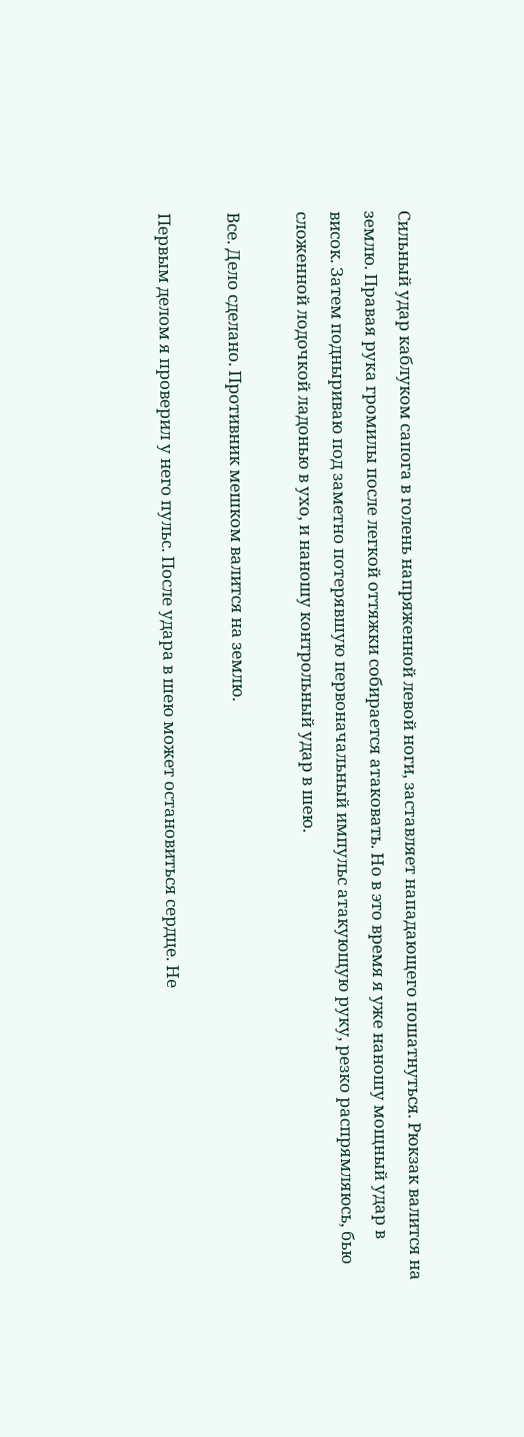Сильный удар каблуком сапога в голень напряженной левой ноги, заставляет нападающего пошатнуться. Рюкзак валится на землю. Правая рука громилы после легкой оттяжки собирается атаковать. Но в это время я уже наношу мощный удар в висок. Затем подныриваю под заметно потерявшую первоначальный импульс атакующую руку, резко распрямляюсь, бью сложенной лодочкой ладонью в ухо, и наношу контрольный удар в шею.

Все. Дело сделано. Противник мешком валится на землю.

Первым делом я проверил у него пульс. После удара в шею может остановиться сердце. Не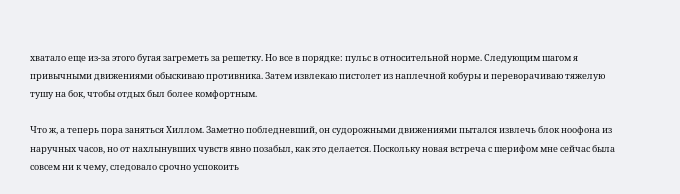хватало еще из-за этого бугая загреметь за решетку. Но все в порядке: пульс в относительной норме. Следующим шагом я привычными движениями обыскиваю противника. Затем извлекаю пистолет из наплечной кобуры и переворачиваю тяжелую тушу на бок, чтобы отдых был более комфортным.

Что ж, а теперь пора заняться Хиллом. Заметно побледневший, он судорожными движениями пытался извлечь блок ноофона из наручных часов, но от нахлынувших чувств явно позабыл, как это делается. Поскольку новая встреча с шерифом мне сейчас была совсем ни к чему, следовало срочно успокоить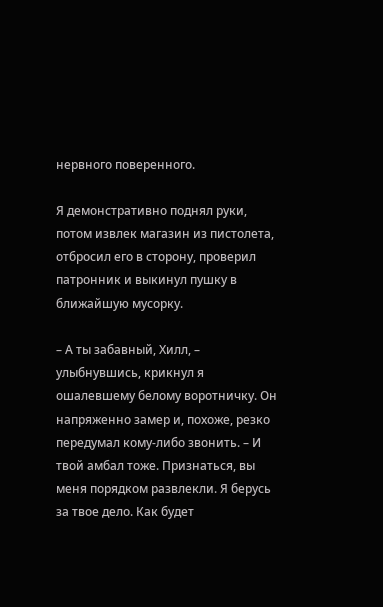нервного поверенного.

Я демонстративно поднял руки, потом извлек магазин из пистолета, отбросил его в сторону, проверил патронник и выкинул пушку в ближайшую мусорку.

– А ты забавный, Хилл, – улыбнувшись, крикнул я ошалевшему белому воротничку. Он напряженно замер и, похоже, резко передумал кому-либо звонить. – И твой амбал тоже. Признаться, вы меня порядком развлекли. Я берусь за твое дело. Как будет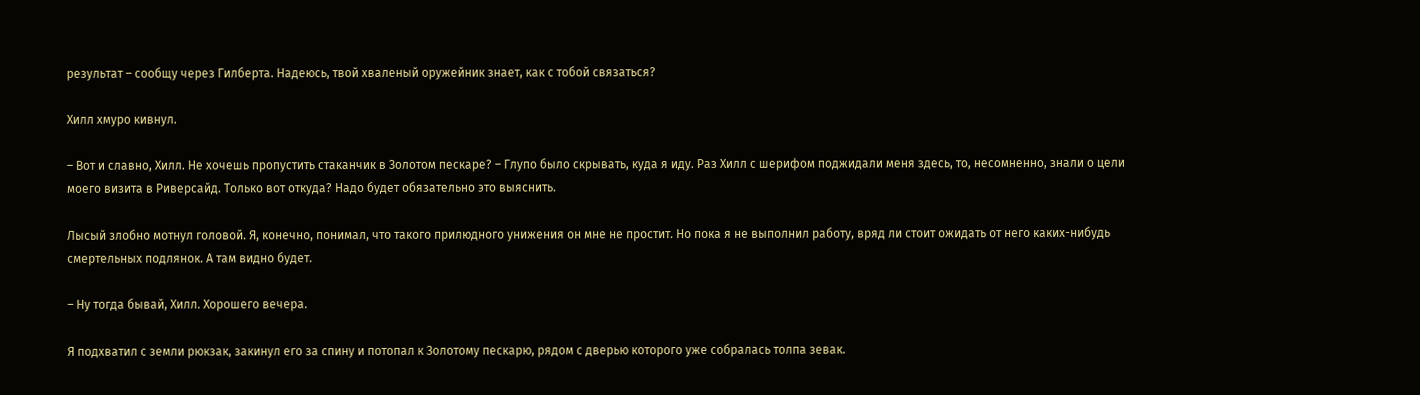результат – сообщу через Гилберта. Надеюсь, твой хваленый оружейник знает, как с тобой связаться?

Хилл хмуро кивнул.

– Вот и славно, Хилл. Не хочешь пропустить стаканчик в Золотом пескаре? – Глупо было скрывать, куда я иду. Раз Хилл с шерифом поджидали меня здесь, то, несомненно, знали о цели моего визита в Риверсайд. Только вот откуда? Надо будет обязательно это выяснить.

Лысый злобно мотнул головой. Я, конечно, понимал, что такого прилюдного унижения он мне не простит. Но пока я не выполнил работу, вряд ли стоит ожидать от него каких-нибудь смертельных подлянок. А там видно будет.

– Ну тогда бывай, Хилл. Хорошего вечера.

Я подхватил с земли рюкзак, закинул его за спину и потопал к Золотому пескарю, рядом с дверью которого уже собралась толпа зевак.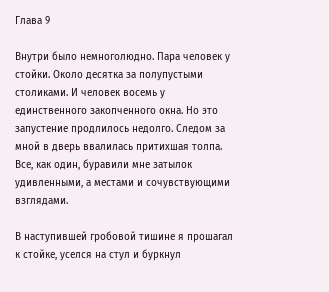Глава 9

Внутри было немноголюдно. Пара человек у стойки. Около десятка за полупустыми столиками. И человек восемь у единственного закопченного окна. Но это запустение продлилось недолго. Следом за мной в дверь ввалилась притихшая толпа. Все, как один, буравили мне затылок удивленными, а местами и сочувствующими взглядами.

В наступившей гробовой тишине я прошагал к стойке, уселся на стул и буркнул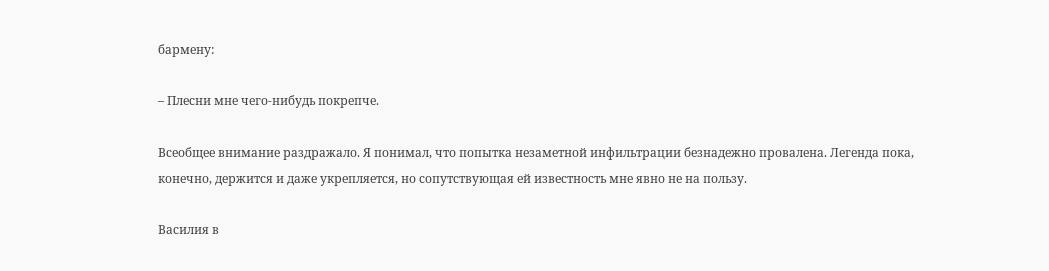бармену:

– Плесни мне чего-нибудь покрепче.

Всеобщее внимание раздражало. Я понимал, что попытка незаметной инфильтрации безнадежно провалена. Легенда пока, конечно, держится и даже укрепляется, но сопутствующая ей известность мне явно не на пользу.

Василия в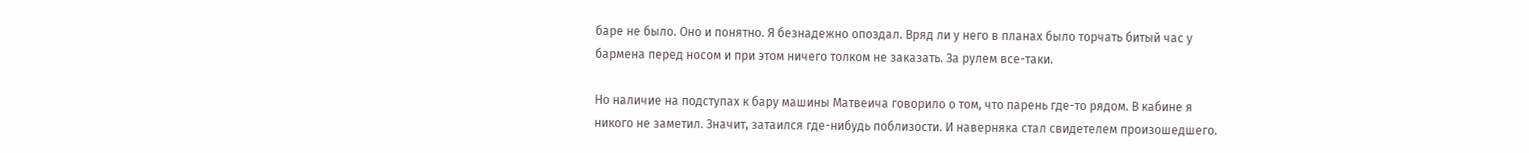баре не было. Оно и понятно. Я безнадежно опоздал. Вряд ли у него в планах было торчать битый час у бармена перед носом и при этом ничего толком не заказать. За рулем все-таки.

Но наличие на подступах к бару машины Матвеича говорило о том, что парень где-то рядом. В кабине я никого не заметил. Значит, затаился где-нибудь поблизости. И наверняка стал свидетелем произошедшего.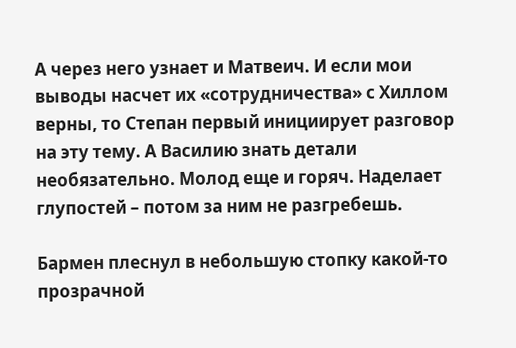А через него узнает и Матвеич. И если мои выводы насчет их «сотрудничества» с Хиллом верны, то Степан первый инициирует разговор на эту тему. А Василию знать детали необязательно. Молод еще и горяч. Наделает глупостей – потом за ним не разгребешь.

Бармен плеснул в небольшую стопку какой-то прозрачной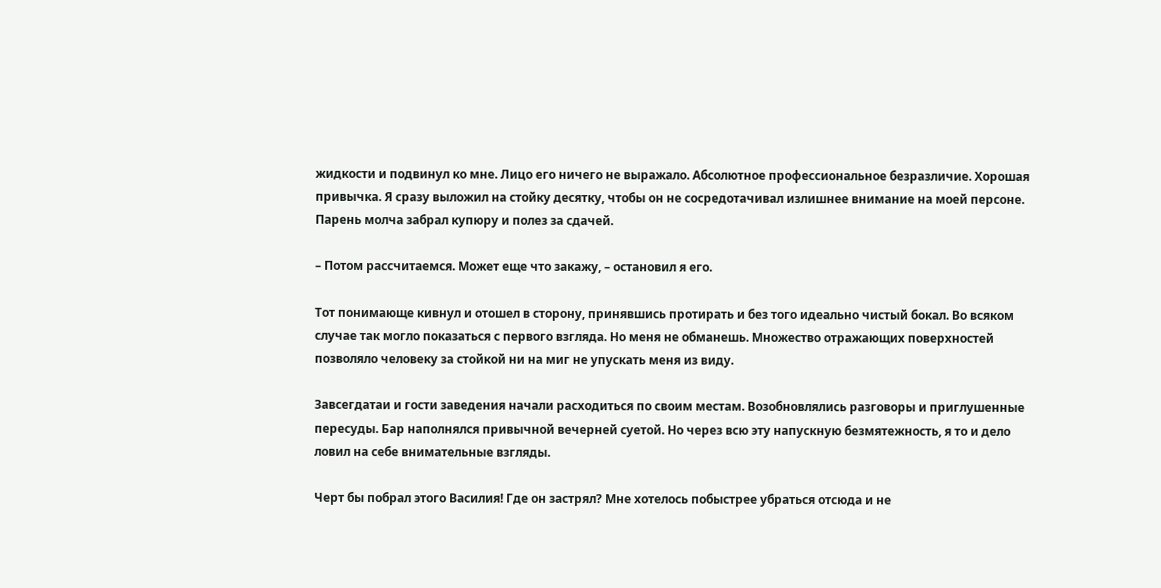жидкости и подвинул ко мне. Лицо его ничего не выражало. Абсолютное профессиональное безразличие. Хорошая привычка. Я сразу выложил на стойку десятку, чтобы он не сосредотачивал излишнее внимание на моей персоне. Парень молча забрал купюру и полез за сдачей.

– Потом рассчитаемся. Может еще что закажу, – остановил я его.

Тот понимающе кивнул и отошел в сторону, принявшись протирать и без того идеально чистый бокал. Во всяком случае так могло показаться с первого взгляда. Но меня не обманешь. Множество отражающих поверхностей позволяло человеку за стойкой ни на миг не упускать меня из виду.

Завсегдатаи и гости заведения начали расходиться по своим местам. Возобновлялись разговоры и приглушенные пересуды. Бар наполнялся привычной вечерней суетой. Но через всю эту напускную безмятежность, я то и дело ловил на себе внимательные взгляды.

Черт бы побрал этого Василия! Где он застрял? Мне хотелось побыстрее убраться отсюда и не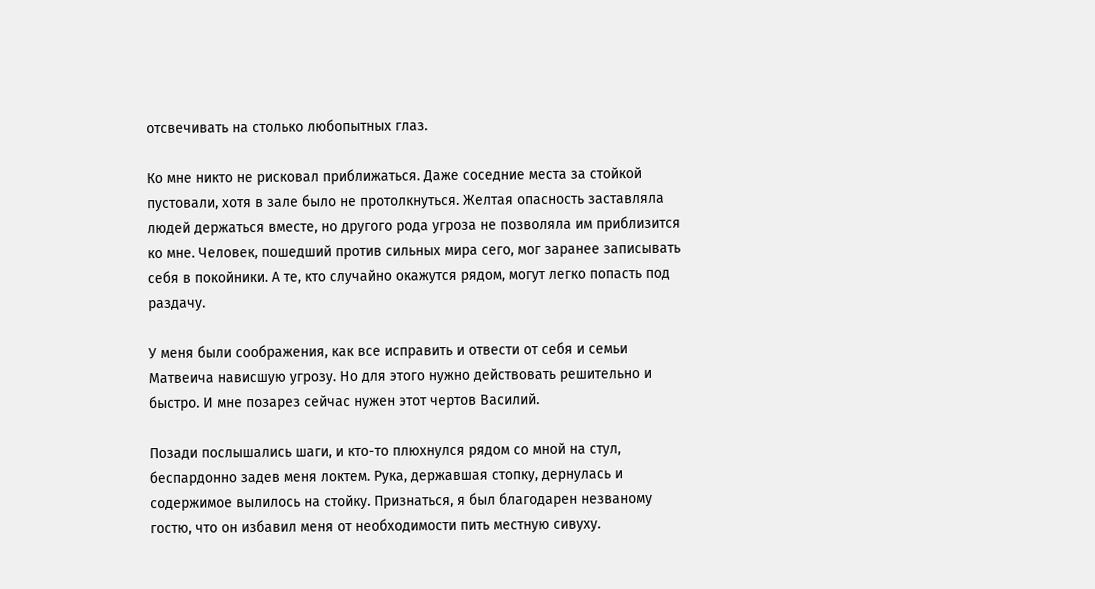отсвечивать на столько любопытных глаз.

Ко мне никто не рисковал приближаться. Даже соседние места за стойкой пустовали, хотя в зале было не протолкнуться. Желтая опасность заставляла людей держаться вместе, но другого рода угроза не позволяла им приблизится ко мне. Человек, пошедший против сильных мира сего, мог заранее записывать себя в покойники. А те, кто случайно окажутся рядом, могут легко попасть под раздачу.

У меня были соображения, как все исправить и отвести от себя и семьи Матвеича нависшую угрозу. Но для этого нужно действовать решительно и быстро. И мне позарез сейчас нужен этот чертов Василий.

Позади послышались шаги, и кто-то плюхнулся рядом со мной на стул, беспардонно задев меня локтем. Рука, державшая стопку, дернулась и содержимое вылилось на стойку. Признаться, я был благодарен незваному гостю, что он избавил меня от необходимости пить местную сивуху.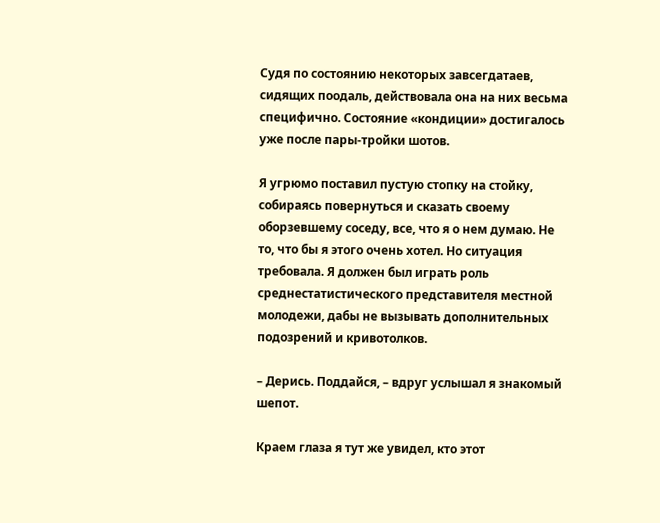Судя по состоянию некоторых завсегдатаев, сидящих поодаль, действовала она на них весьма специфично. Состояние «кондиции» достигалось уже после пары-тройки шотов.

Я угрюмо поставил пустую стопку на стойку, собираясь повернуться и сказать своему оборзевшему соседу, все, что я о нем думаю. Не то, что бы я этого очень хотел. Но ситуация требовала. Я должен был играть роль среднестатистического представителя местной молодежи, дабы не вызывать дополнительных подозрений и кривотолков.

– Дерись. Поддайся, – вдруг услышал я знакомый шепот.

Краем глаза я тут же увидел, кто этот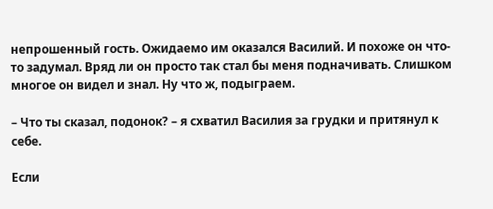непрошенный гость. Ожидаемо им оказался Василий. И похоже он что-то задумал. Вряд ли он просто так стал бы меня подначивать. Слишком многое он видел и знал. Ну что ж, подыграем.

– Что ты сказал, подонок? – я схватил Василия за грудки и притянул к себе.

Если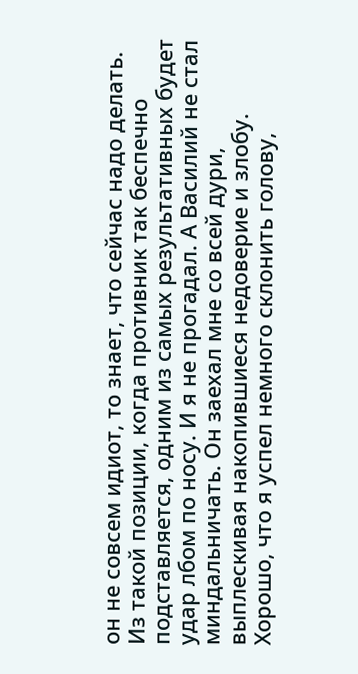он не совсем идиот, то знает, что сейчас надо делать. Из такой позиции, когда противник так беспечно подставляется, одним из самых результативных будет удар лбом по носу. И я не прогадал. А Василий не стал миндальничать. Он заехал мне со всей дури, выплескивая накопившиеся недоверие и злобу. Хорошо, что я успел немного склонить голову,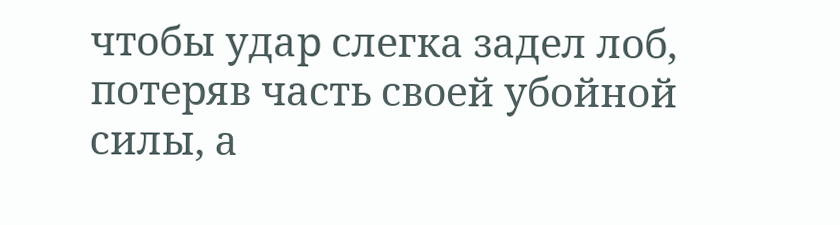чтобы удар слегка задел лоб, потеряв часть своей убойной силы, а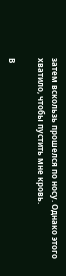затем вскользь прошелся по носу. Однако этого хватило, чтобы пустить мне кровь.

В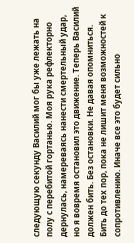следующую секунду Василий мог бы уже лежать на полу с перебитой гортанью. Моя рука рефлекторно дернулась, намереваясь нанести смертельный удар, но я вовремя остановил это движение. Теперь Василий должен бить. Без остановки. Не давая опомниться. Бить до тех пор, пока не лишит меня возможностей к сопротивлению. Иначе все это будет сильно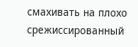смахивать на плохо срежиссированный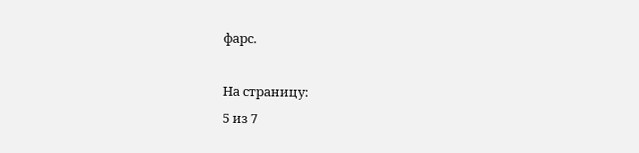фарс.

На страницу:
5 из 7